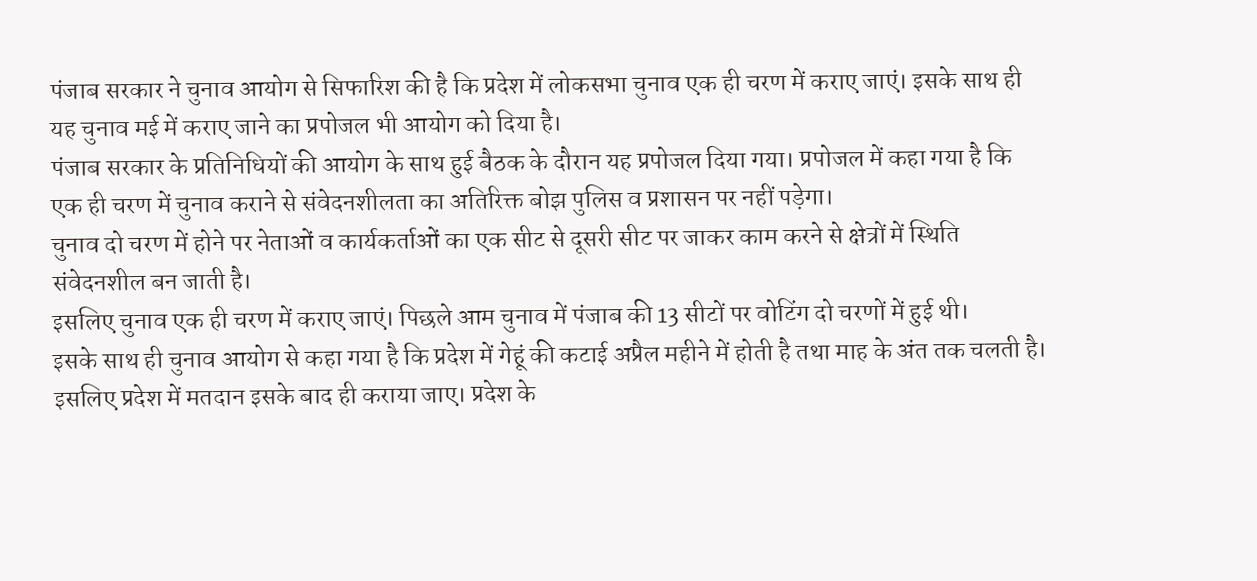पंजाब सरकार ने चुनाव आयोग से सिफारिश की है कि प्रदेश में लोकसभा चुनाव एक ही चरण में कराए जाएं। इसके साथ ही यह चुनाव मई में कराए जाने का प्रपोजल भी आयोग को दिया है।
पंजाब सरकार के प्रतिनिधियों की आयोग के साथ हुई बैठक के दौरान यह प्रपोजल दिया गया। प्रपोजल में कहा गया है कि एक ही चरण में चुनाव कराने से संवेदनशीलता का अतिरिक्त बोझ पुलिस व प्रशासन पर नहीं पड़ेगा।
चुनाव दो चरण में होने पर नेताओं व कार्यकर्ताओं का एक सीट से दूसरी सीट पर जाकर काम करने से क्षेत्रों में स्थिति संवेदनशील बन जाती है।
इसलिए चुनाव एक ही चरण में कराए जाएं। पिछले आम चुनाव में पंजाब की 13 सीटों पर वोटिंग दो चरणों में हुई थी।
इसके साथ ही चुनाव आयोग से कहा गया है कि प्रदेश में गेहूं की कटाई अप्रैल महीने में होती है तथा माह के अंत तक चलती है।
इसलिए प्रदेश में मतदान इसके बाद ही कराया जाए। प्रदेश के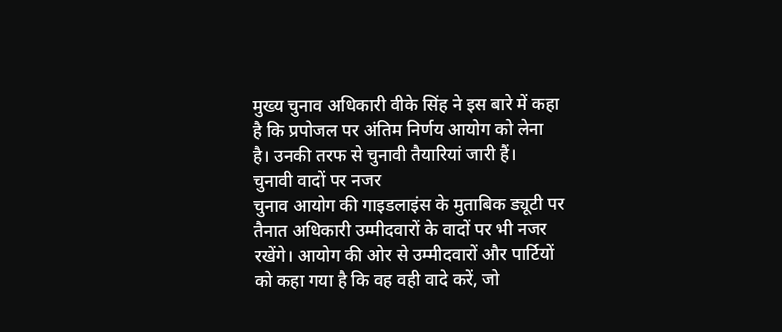मुख्य चुनाव अधिकारी वीके सिंह ने इस बारे में कहा है कि प्रपोजल पर अंतिम निर्णय आयोग को लेना है। उनकी तरफ से चुनावी तैयारियां जारी हैं।
चुनावी वादों पर नजर
चुनाव आयोग की गाइडलाइंस के मुताबिक ड्यूटी पर तैनात अधिकारी उम्मीदवारों के वादों पर भी नजर रखेंगे। आयोग की ओर से उम्मीदवारों और पार्टियों को कहा गया है कि वह वही वादे करें, जो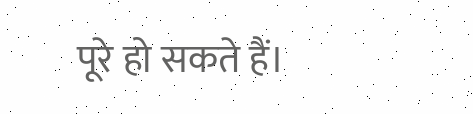पूरे हो सकते हैं।